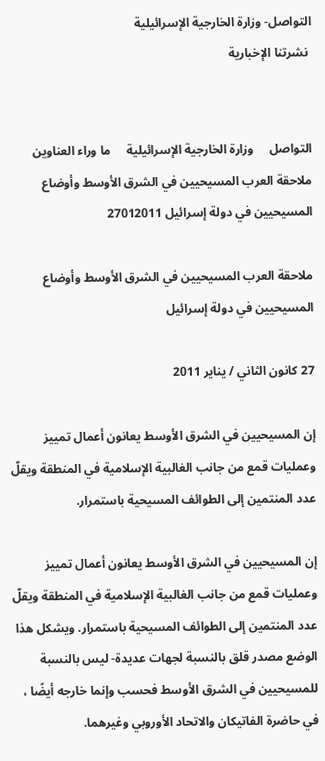التواصل- وزارة الخارجية الإسرائيلية
 نشرتنا الإخبارية


التواصل     وزارة الخارجية الإسرائيلية     ما وراء العناوين     ملاحقة العرب المسيحيين في الشرق الأوسط وأوضاع المسيحيين في دولة إسرائيل 27012011

ملاحقة العرب المسيحيين في الشرق الأوسط وأوضاع المسيحيين في دولة إسرائيل

27 كانون الثاني / يناير 2011

إن المسيحيين في الشرق الأوسط يعانون أعمال تمييز وعمليات قمع من جانب الغالبية الإسلامية في المنطقة ويقلّ عدد المنتمين إلى الطوائف المسيحية باستمرار.

إن المسيحيين في الشرق الأوسط يعانون أعمال تمييز وعمليات قمع من جانب الغالبية الإسلامية في المنطقة ويقلّ عدد المنتمين إلى الطوائف المسيحية باستمرار. ويشكل هذا الوضع مصدر قلق بالنسبة لجهات عديدة- ليس بالنسبة للمسيحيين في الشرق الأوسط فحسب وإنما خارجه أيضًا ، في حاضرة الفاتيكان والاتحاد الأوروبي وغيرهما.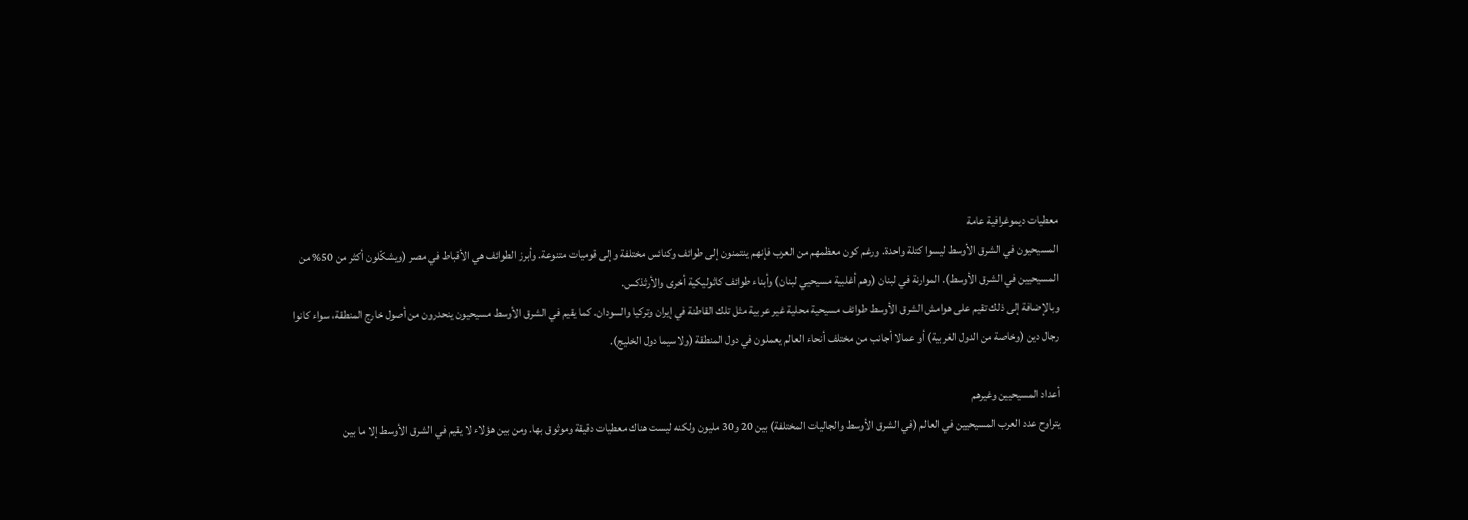معطيات ديموغرافية عامة
المسيحيون في الشرق الأوسط ليسوا كتلة واحدة. ورغم كون معظمهم من العرب فإنهم ينتمنون إلى طوائف وكنائس مختلفة وإلى قوميات متنوعة. وأبرز الطوائف هي الأقباط في مصر (ويشكّلون أكثر من 50% من المسيحيين في الشرق الأوسط). الموارنة في لبنان (وهم أغلبية مسيحيي لبنان) وأبناء طوائف كاثوليكية أخرى والأرثذكس.
وبالإضافة إلى ذلك تقيم على هوامش الشرق الأوسط طوائف مسيحية محلية غير عربية مثل تلك القاطنة في إيران وتركيا والسودان. كما يقيم في الشرق الأوسط مسيحيون ينحدرون من أصول خارج المنطقة، سواء كانوا رجال دين (وخاصة من الدول الغربية) أو عمالا أجانب من مختلف أنحاء العالم يعملون في دول المنطقة (ولاسيما دول الخليج).

أعداد المسيحيين وغيرهم
يتراوح عدد العرب المسيحيين في العالم (في الشرق الأوسط والجاليات المختلفة) بين 20 و30 مليون ولكنه ليست هناك معطيات دقيقة وموثوق بها. ومن بين هؤلاء لا يقيم في الشرق الأوسط إلا ما بين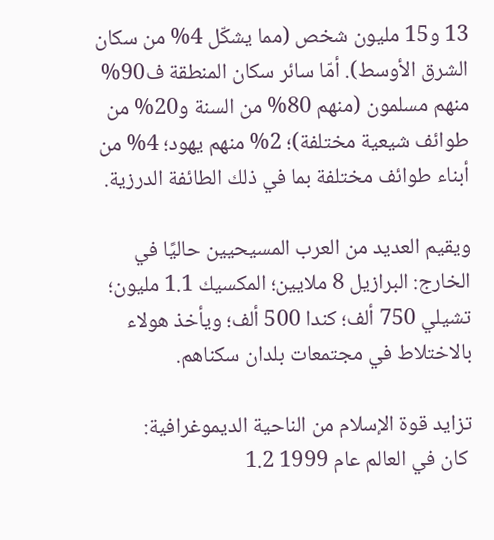13 و15 مليون شخص (مما يشكّل 4% من سكان الشرق الأوسط). أمّا سائر سكان المنطقة ف90% منهم مسلمون (منهم 80% من السنة و20% من طوائف شيعية مختلفة)؛ 2% منهم يهود؛ 4% من أبناء طوائف مختلفة بما في ذلك الطائفة الدرزية.

ويقيم العديد من العرب المسيحيين حاليًا في الخارج: البرازيل 8 ملايين؛ المكسيك 1.1 مليون؛ تشيلي 750 ألف؛ كندا 500 ألف؛ ويأخذ هولاء بالاختلاط في مجتمعات بلدان سكناهم.

تزايد قوة الإسلام من الناحية الديموغرافية:
 كان في العالم عام 1999 1.2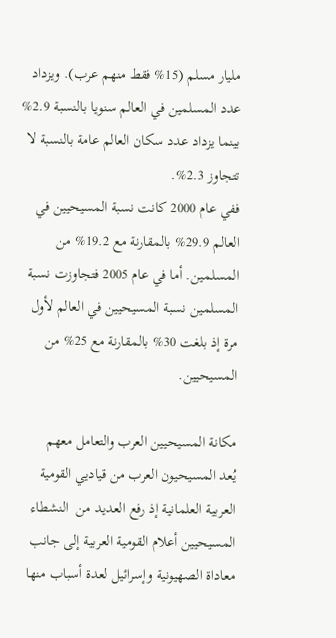مليار مسلم (15% فقط منهم عرب). ويزداد عدد المسلمين في العالم سنويا بالنسبة 2.9% بينما يزداد عدد سكان العالم عامة بالنسبة لا تتجاوز 2.3%.
ففي عام 2000 كانت نسبة المسيحيين في العالم 29.9% بالمقارنة مع 19.2% من المسلمين. أما في عام 2005 فتجاوزت نسبة المسلمين نسبة المسيحيين في العالم لأول مرة إذ بلغت 30% بالمقارنة مع 25% من المسيحيين.

مكانة المسيحيين العرب والتعامل معهم
يُعد المسيحيون العرب من قياديي القومية العربية العلمانية إذ رفع العديد من  النشطاء المسيحيين أعلام القومية العربية إلى جانب معاداة الصهيونية وإسرائيل لعدة أسباب منها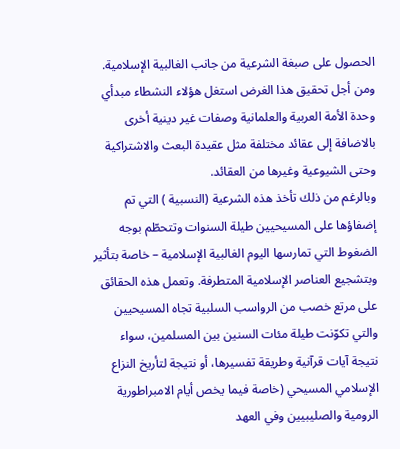الحصول على صبغة الشرعية من جانب الغالبية الإسلامية. ومن أجل تحقيق هذا الغرض استغل هؤلاء النشطاء مبدأي وحدة الأمة العربية والعلمانية وصفات غير دينية أخرى بالاضافة إلى عقائد مختلفة مثل عقيدة البعث والاشتراكية وحتى الشيوعية وغيرها من العقائد.
وبالرغم من ذلك تأخذ هذه الشرعية (النسبية ) التي تم إضفاؤها على المسيحيين طيلة السنوات وتتحطّم بوجه الضغوط التي تمارسها اليوم الغالبية الإسلامية – خاصة بتأثير وبتشجيع العناصر الإسلامية المتطرفة. وتعمل هذه الحقائق على مرتع خصب من الرواسب السلبية تجاه المسيحيين والتي تكوّنت طيلة مئات السنين بين المسلمين، سواء نتيجة آيات قرآنية وطريقة تفسيرها، أو نتيجة لتأريخ النزاع الإسلامي المسيحي (خاصة فيما يخص أيام الامبراطورية الرومية والصليبيين وفي العهد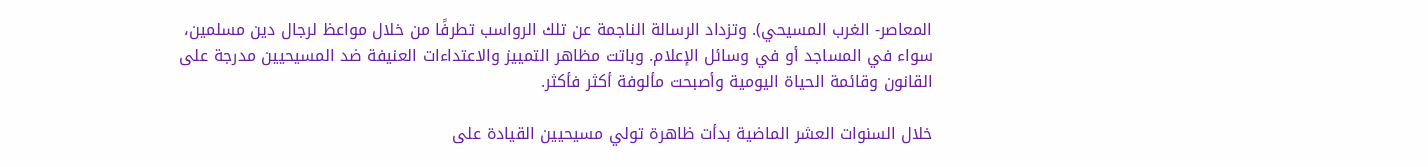المعاصر- الغرب المسيحي). وتزداد الرسالة الناجمة عن تلك الرواسب تطرفًا من خلال مواعظ لرجال دين مسلمين، سواء في المساجد أو في وسائل الإعلام. وباتت مظاهر التمييز والاعتداءات العنيفة ضد المسيحيين مدرجة على القانون وقائمة الحياة اليومية وأصبحت مألوفة أكثر فأكثر.

خلال السنوات العشر الماضية بدأت ظاهرة تولي مسيحيين القيادة على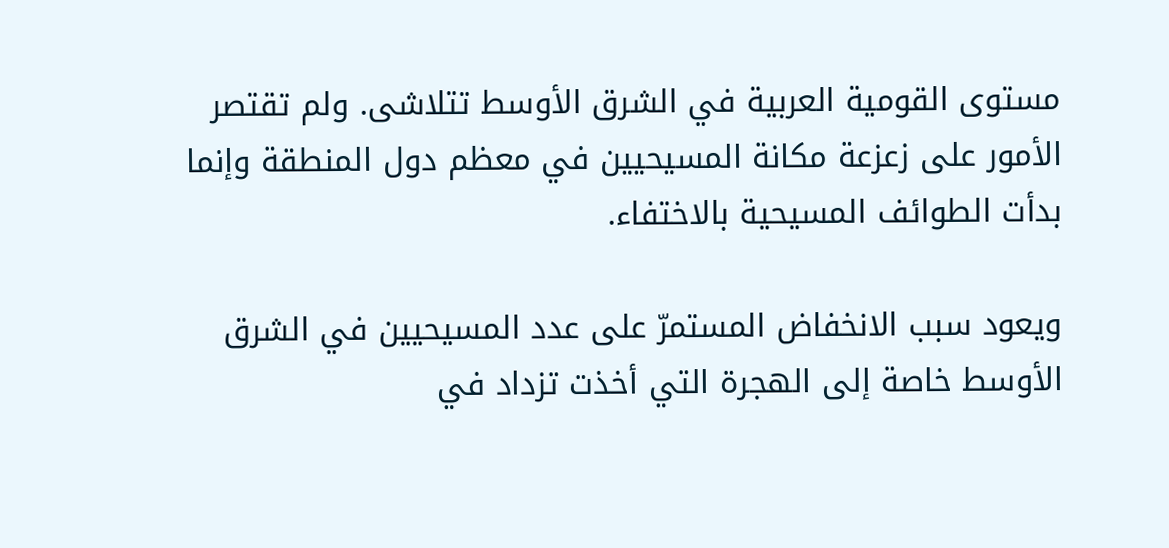مستوى القومية العربية في الشرق الأوسط تتلاشى. ولم تقتصر الأمور على زعزعة مكانة المسيحيين في معظم دول المنطقة وإنما بدأت الطوائف المسيحية بالاختفاء.

ويعود سبب الانخفاض المستمرّ على عدد المسيحيين في الشرق الأوسط خاصة إلى الهجرة التي أخذت تزداد في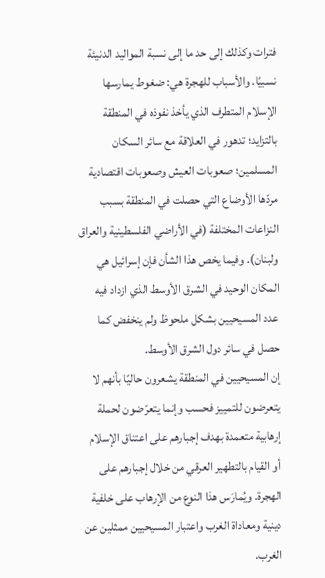فترات وكذلك إلى حد ما إلى نسبة المواليد الدنيئة نسبيًا. والأسباب للهجرة هي: ضغوط يمارسها الإسلام المتطرف الذي يأخذ نفوذه في المنطقة بالتزايد؛ تدهور في العلاقة مع سائر السكان المسلمين؛ صعوبات العيش وصعوبات اقتصادية مردّها الأوضاع التي حصلت في المنطقة بسبب النزاعات المختلفة (في الأراضي الفلسطينية والعراق ولبنان). وفيما يخص هذا الشأن فإن إسرائيل هي المكان الوحيد في الشرق الأوسط الذي ازداد فيه عدد المسيحيين بشكل ملحوظ ولم ينخفض كما حصل في سائر دول الشرق الأوسط.
إن المسيحيين في المنطقة يشعرون حاليًا بأنهم لا يتعرضون للتمييز فحسب وإنما يتعرّضون لحملة إرهابية متعمدة بهدف إجبارهم على اعتناق الإسلام أو القيام بالتطهير العرقي من خلال إجبارهم على الهجرة. ويُمارَس هذا النوع من الإرهاب على خلفية دينية ومعاداة الغرب واعتبار المسيحيين ممثلين عن الغرب.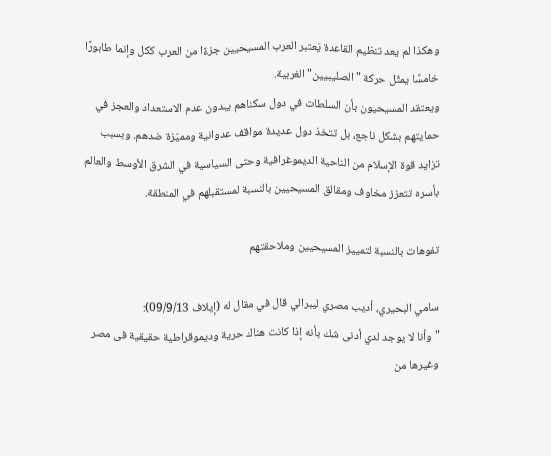وهكذا لم يعد تنظيم القاعدة يَعتبر العرب المسيحيين جزءًا من العرب ككل وإنما طابورًا خامسًا يمثّل حركة "الصليبيين" الغربية.
ويعتقد المسيحيون بأن السلطات في دول سكناهم يبدون عدم الاستعداد والعجز في حمايتهم بشكل ناجع، بل تتخذ دول عديدة مواقف عدوانية ومميّزة ضدهم. وبسبب تزايد قوة الإسلام من الناحية الديموغرافية وحتى السياسية في الشرق الأوسط والعالم بأسره تتعزز مخاوف ومقالق المسيحيين بالنسبة لمستقبلهم في المنطقة.

تفوهات بالنسبة لتمييز المسيحيين وملاحقتهم

سامي البحيري، أديب مصري ليبرالي قال في مقال له (إيلاف 09/9/13):
"وأنا لا يوجد لدي أدنى شك بأنه إذا كانت هناك حرية وديموقراطية حقيقية فى مصر وغيرها من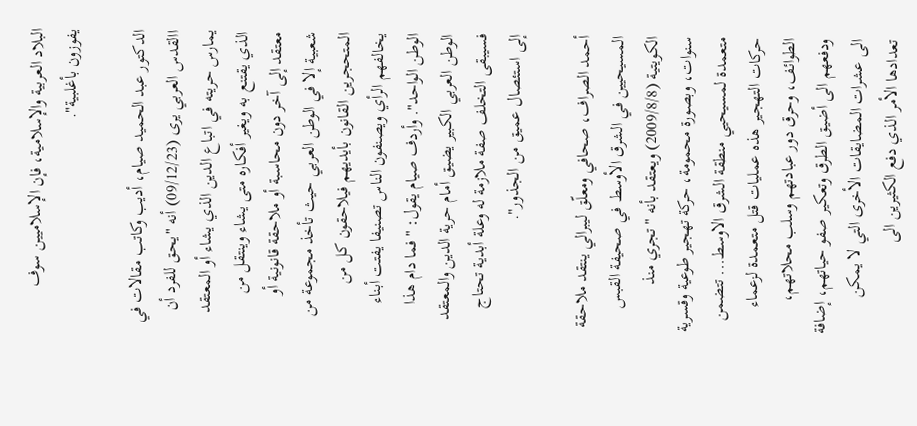البلاد العربية والإسلامية، فإن الإسلاميين سوف يفوزون بأغلبية".

الدكتور عبد الحميد صيام، أديب وكاتب مقالات في االقدس العربي يرى (09/12/23) أنه "يحق للفرد أن يمارس حريته في اتباع الدين الذي يشاء أو المعتقد الذي يقتنع به ويغير أفكاره متى يشاء وينتقل من معتقد إلى آخر دون محاسبة أو ملاحقة قانونية أو شعبية إلا في الوطن العربي حيث تأخذ مجموعة من المتحجرين القانون بأيديهم فيلاحقون كل من يخالفهم الرأي ويصنفون الناس تصنيفا يفتت أبناء الوطن الواحد". وأردف صيام يقول: "فما دام هذا الوطن العربي الكبير يضيق أمام حرية الدين والمعتقد فسيبقى التخلف صفة ملازمة له وعلة أبدية تحتاج إلى استئصال عميق من الجذور".

أحمد الصراف، صحافي ومعلّق ليبرالي ينتقد ملاحقة المسيحيين في الشرق الأوسط في صحيفة القبس الكويتية (2009/8/8) ويعتقد بأنه "تجري منذ سنوات، وبصورة محمومة، حركة تهجير طوعية وقسرية متعمدة لمسيحيي منطقة الشرق الاوسط... تتضمن حركات التهجير هذه عمليات قتل متعمدة لزعماء الطوائف، وحرق دور عبادتهم وسلب محلاتهم، ودفعهم الى أضيق الطرق وتعكير صفو حياتهم، إضافة الى عشرات المضايقات الأخرى التي لا يمكن تعدادها الأمر الذي دفع الكثيرين الى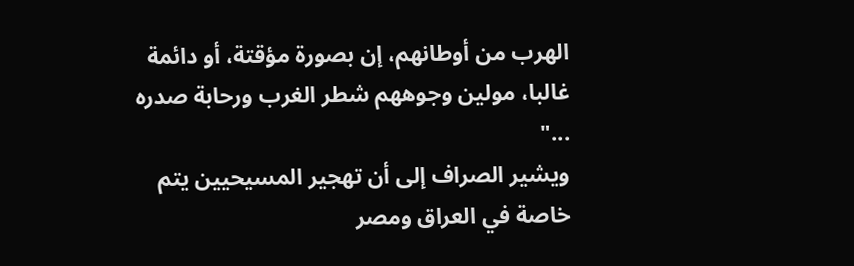الهرب من أوطانهم، إن بصورة مؤقتة، أو دائمة غالبا، مولين وجوههم شطر الغرب ورحابة صدره ..."
ويشير الصراف إلى أن تهجير المسيحيين يتم خاصة في العراق ومصر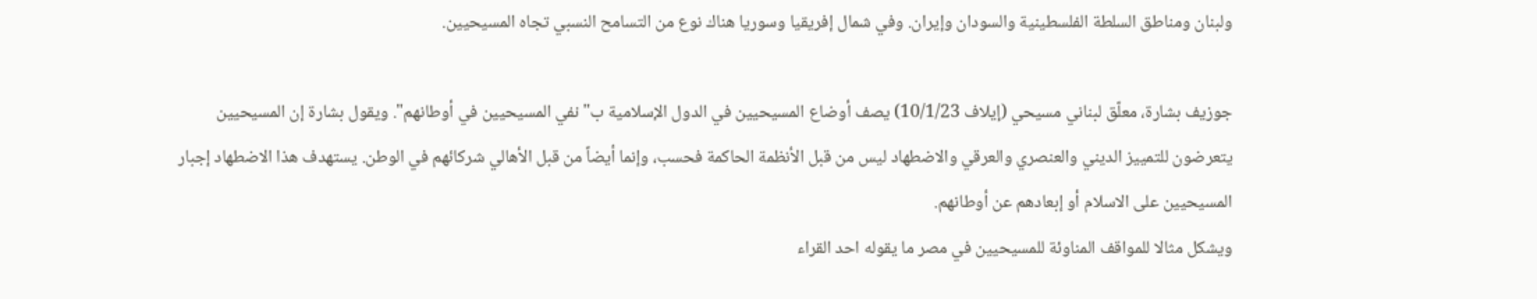ولبنان ومناطق السلطة الفلسطينية والسودان وإيران. وفي شمال إفريقيا وسوريا هناك نوع من التسامح النسبي تجاه المسيحيين.

جوزيف بشارة، معلّق لبناني مسيحي (إيلاف 10/1/23) يصف أوضاع المسيحيين في الدول الإسلامية ب"نفي المسيحيين في أوطانهم". ويقول بشارة إن المسيحيين يتعرضون للتمييز الديني والعنصري والعرقي والاضطهاد ليس من قبل الأنظمة الحاكمة فحسب، وإنما أيضاً من قبل الأهالي شركائهم في الوطن. يستهدف هذا الاضطهاد إجبار المسيحيين على الاسلام أو إبعادهم عن أوطانهم.
ويشكل مثالا للمواقف المناوئة للمسيحيين في مصر ما يقوله احد القراء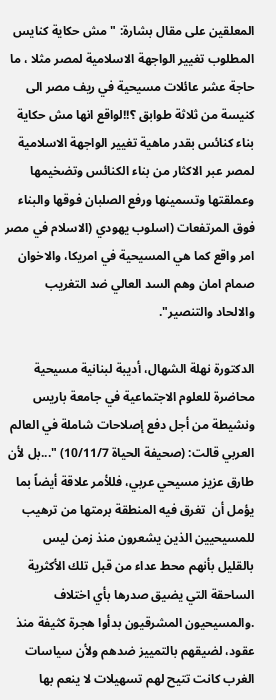المعلقين على مقال بشارة: "مش حكاية كنايس المطلوب تغيير الواجهة الاسلامية لمصر مثلا ، ما حاجة عشر عائلات مسيحية في ريف مصر الى كنيسة من ثلاثة طوابق ؟!!لواقع انها مش حكاية بناء كنائس بقدر ماهية تغيير الواجهة الاسلامية لمصر عبر الاكثار من بناء الكنائس وتضخيمها وعملقتها وتسمينها ورفع الصلبان فوقها والبناء فوق المرتفعات (اسلوب يهودي (الاسلام في مصر امر واقع كما هي المسيحية في امريكا، والاخوان صمام امان وهم السد العالي ضد التغريب والالحاد والتنصير".

الدكتورة نهلة الشهال، أديبة لبنانية مسيحية محاضرة للعلوم الاجتماعية في جامعة باريس ونشيطة من أجل دفع إصلاحات شاملة في العالم العربي قالت: (صحيفة الحياة 10/11/7) "...بل لأن طارق عزيز مسيحي عربي، فللأمر علاقة أيضاً بما يؤمل أن  تغرق فيه المنطقة برمتها من ترهيب للمسيحيين الذين يشعرون منذ زمن ليس بالقليل بأنهم محط عداء من قبل تلك الأكثرية الساحقة التي يضيق صدرها بأي اختلاف .والمسيحيون المشرقيون بدأوا هجرة كثيفة منذ عقود، لضيقهم بالتمييز ضدهم ولأن سياسات الغرب كانت تتيح لهم تسهيلات لا ينعم بها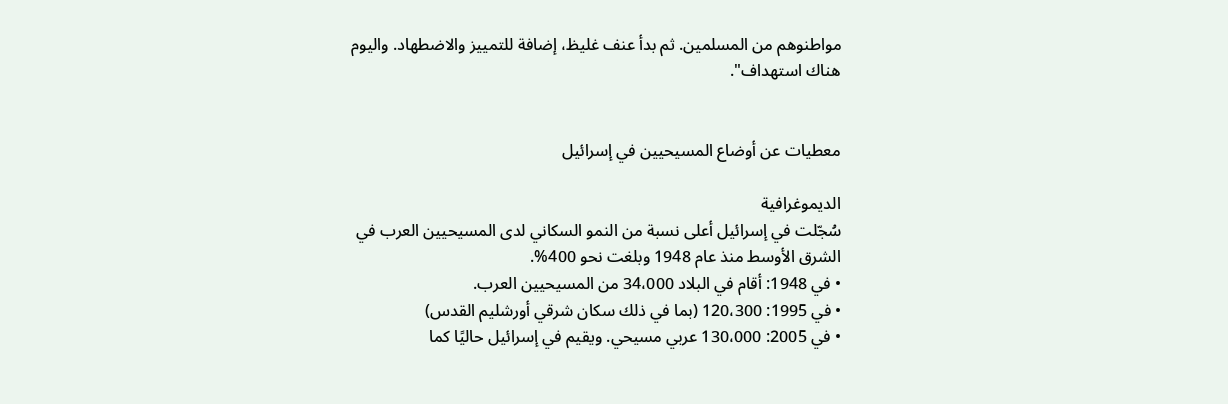مواطنوهم من المسلمين. ثم بدأ عنف غليظ، إضافة للتمييز والاضطهاد. واليوم هناك استهداف".


معطيات عن أوضاع المسيحيين في إسرائيل

الديموغرافية
سُجّلت في إسرائيل أعلى نسبة من النمو السكاني لدى المسيحيين العرب في الشرق الأوسط منذ عام 1948 وبلغت نحو 400%.
• في 1948: أقام في البلاد 34،000 من المسيحيين العرب.
• في 1995: 120،300 (بما في ذلك سكان شرقي أورشليم القدس)
• في 2005: 130،000 عربي مسيحي. ويقيم في إسرائيل حاليًا كما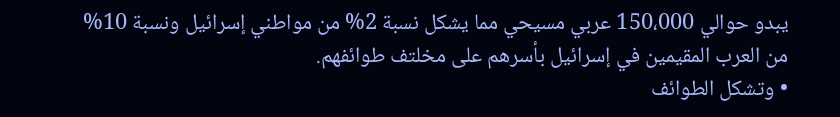يبدو حوالي 150،000 عربي مسيحي مما يشكل نسبة 2% من مواطني إسرائيل ونسبة 10% من العرب المقيمين في إسرائيل بأسرهم على مخلتف طوائفهم.
• وتشكل الطوائف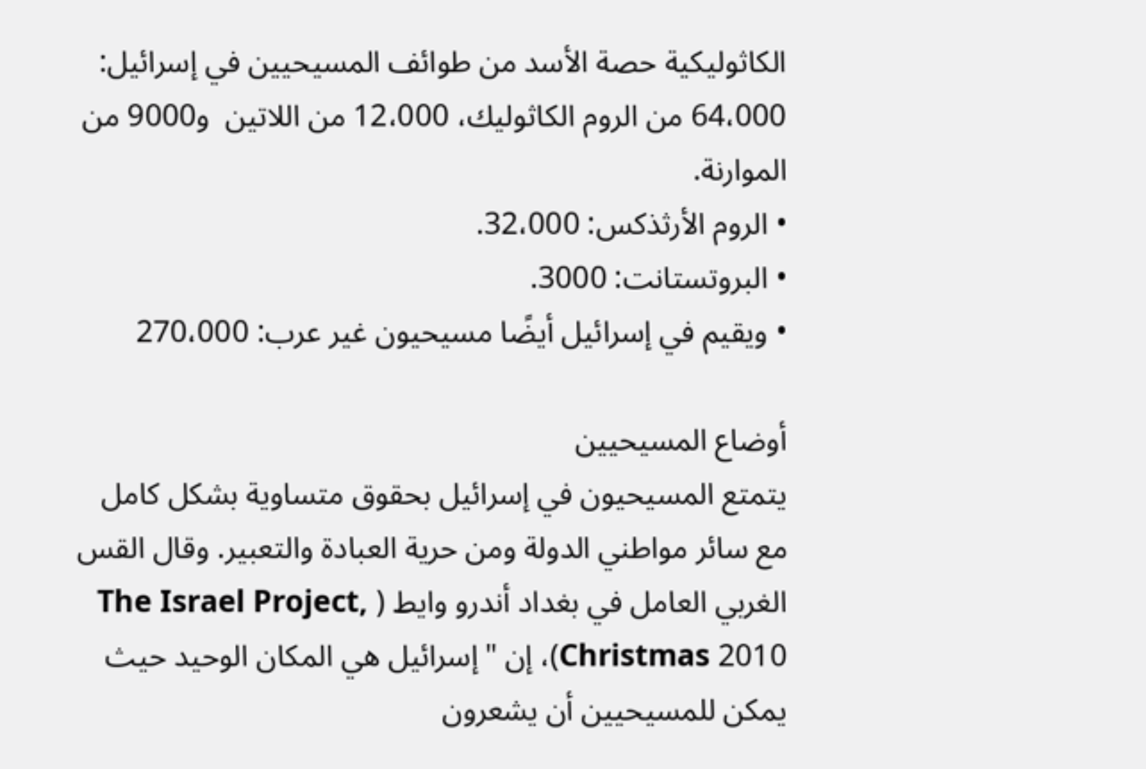الكاثوليكية حصة الأسد من طوائف المسيحيين في إسرائيل: 64،000 من الروم الكاثوليك، 12،000 من اللاتين  و9000 من الموارنة.
• الروم الأرثذكس: 32،000.
• البروتستانت: 3000.
• ويقيم في إسرائيل أيضًا مسيحيون غير عرب: 270،000

أوضاع المسيحيين
يتمتع المسيحيون في إسرائيل بحقوق متساوية بشكل كامل مع سائر مواطني الدولة ومن حرية العبادة والتعبير. وقال القس الغربي العامل في بغداد أندرو وايط ( The Israel Project, Christmas 2010)، إن "إسرائيل هي المكان الوحيد حيث يمكن للمسيحيين أن يشعرون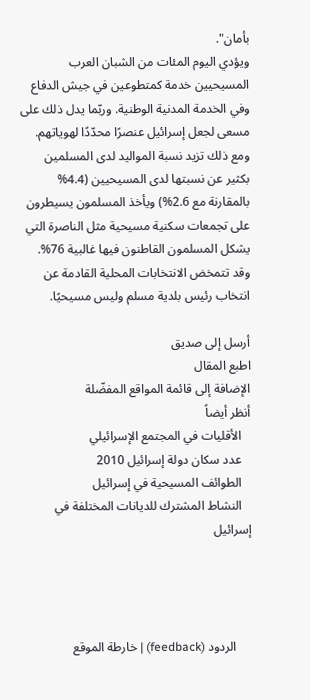بأمان".
ويؤدي اليوم المئات من الشبان العرب المسيحيين خدمة كمتطوعين في جيش الدفاع وفي الخدمة المدنية الوطنية. وربّما يدل ذلك على مسعى لجعل إسرائيل عنصرًا محدّدًا لهوياتهم.
ومع ذلك تزيد نسبة المواليد لدى المسلمين بكثير عن نسبتها لدى المسيحيين (4.4% بالمقارنة مع 2.6%) ويأخذ المسلمون يسيطرون على تجمعات سكنية مسيحية مثل الناصرة التي يشكل المسلمون القاطنون فيها غالبية 76%. وقد تتمخض الانتخابات المحلية القادمة عن انتخاب رئيس بلدية مسلم وليس مسيحيًا.

أرسل إلى صديق
اطبع المقال
الإضافة إلى قائمة المواقع المفضّلة
أنظر أيضاً
   الأقليات في المجتمع الإسرائيلي
   عدد سكان دولة إسرائيل 2010
   الطوائف المسيحية في إسرائيل
   النشاط المشترك للديانات المختلفة في إسرائيل




     الردود (feedback) | خارطة الموقع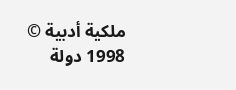ملكية أدبية © 1998 دولة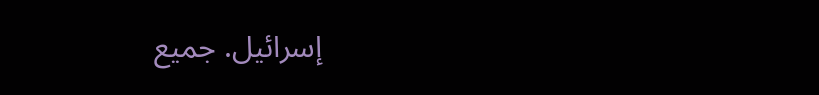إسرائيل. جميع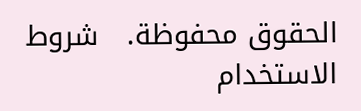الحقوق محفوظة.   شروط الاستخدام